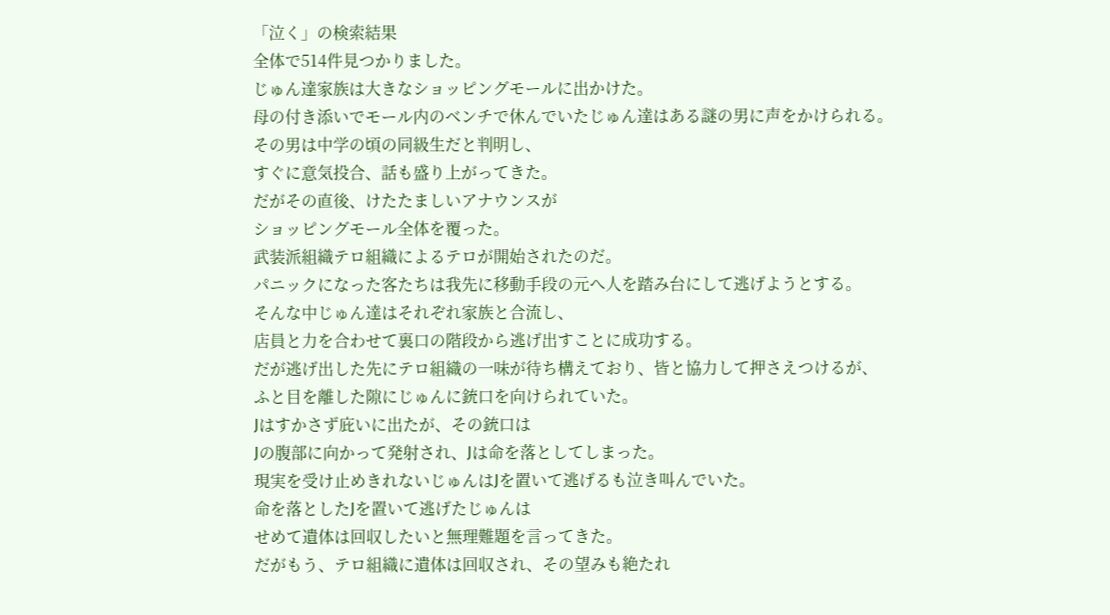「泣く」の検索結果
全体で514件見つかりました。
じゅん達家族は大きなショッピングモールに出かけた。
母の付き添いでモール内のベンチで休んでいたじゅん達はある謎の男に声をかけられる。
その男は中学の頃の同級生だと判明し、
すぐに意気投合、話も盛り上がってきた。
だがその直後、けたたましいアナウンスが
ショッピングモール全体を覆った。
武装派組織テロ組織によるテロが開始されたのだ。
パニックになった客たちは我先に移動手段の元へ人を踏み台にして逃げようとする。
そんな中じゅん達はそれぞれ家族と合流し、
店員と力を合わせて裏口の階段から逃げ出すことに成功する。
だが逃げ出した先にテロ組織の一味が待ち構えており、皆と協力して押さえつけるが、
ふと目を離した隙にじゅんに銃口を向けられていた。
Jはすかさず庇いに出たが、その銃口は
Jの腹部に向かって発射され、Jは命を落としてしまった。
現実を受け止めきれないじゅんはJを置いて逃げるも泣き叫んでいた。
命を落としたJを置いて逃げたじゅんは
せめて遺体は回収したいと無理難題を言ってきた。
だがもう、テロ組織に遺体は回収され、その望みも絶たれ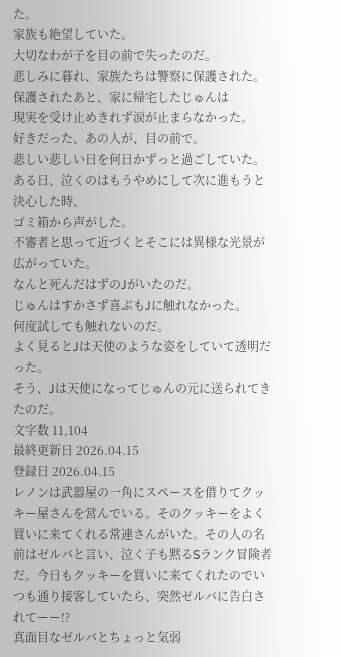た。
家族も絶望していた。
大切なわが子を目の前で失ったのだ。
悲しみに暮れ、家族たちは警察に保護された。
保護されたあと、家に帰宅したじゅんは
現実を受け止めきれず涙が止まらなかった。
好きだった、あの人が、目の前で。
悲しい悲しい日を何日かずっと過ごしていた。
ある日、泣くのはもうやめにして次に進もうと決心した時、
ゴミ箱から声がした。
不審者と思って近づくとそこには異様な光景が広がっていた。
なんと死んだはずのJがいたのだ。
じゅんはすかさず喜ぶもJに触れなかった。
何度試しても触れないのだ。
よく見るとJは天使のような姿をしていて透明だった。
そう、Jは天使になってじゅんの元に送られてきたのだ。
文字数 11,104
最終更新日 2026.04.15
登録日 2026.04.15
レノンは武器屋の一角にスペースを借りてクッキー屋さんを営んでいる。そのクッキーをよく買いに来てくれる常連さんがいた。その人の名前はゼルバと言い、泣く子も黙るSランク冒険者だ。今日もクッキーを買いに来てくれたのでいつも通り接客していたら、突然ゼルバに告白されてーー!?
真面目なゼルバとちょっと気弱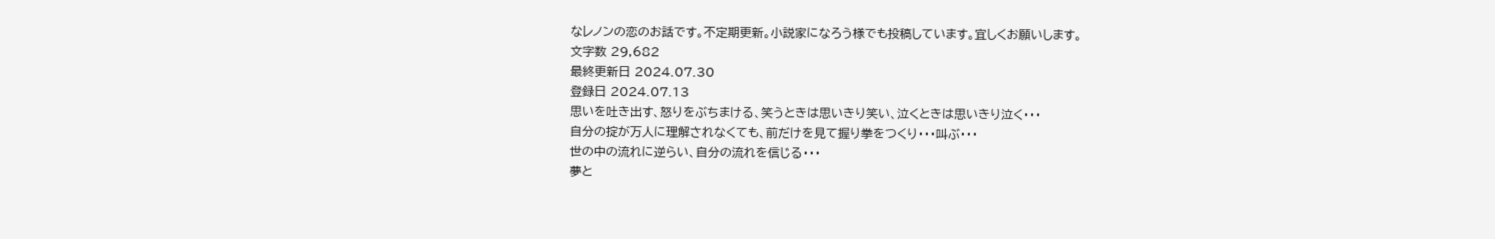なレノンの恋のお話です。不定期更新。小説家になろう様でも投稿しています。宜しくお願いします。
文字数 29,682
最終更新日 2024.07.30
登録日 2024.07.13
思いを吐き出す、怒りをぶちまける、笑うときは思いきり笑い、泣くときは思いきり泣く・・・
自分の掟が万人に理解されなくても、前だけを見て握り拳をつくり・・・叫ぶ・・・
世の中の流れに逆らい、自分の流れを信じる・・・
夢と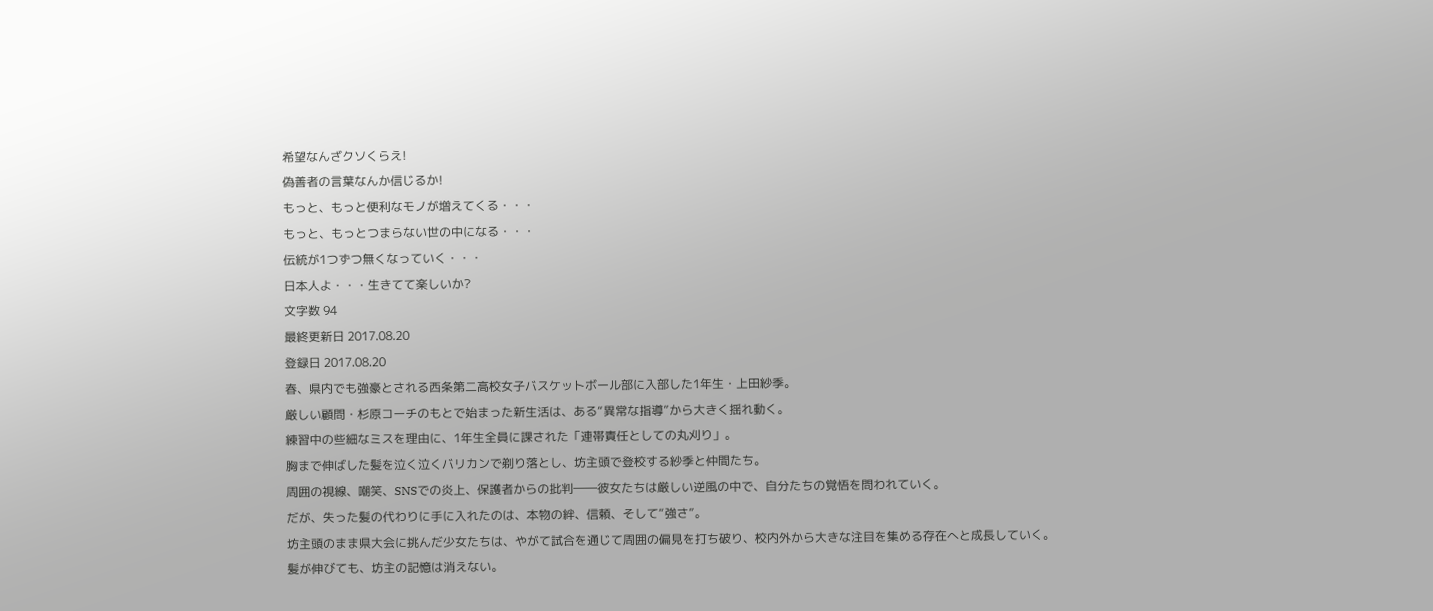希望なんざクソくらえ!
偽善者の言葉なんか信じるか!
もっと、もっと便利なモノが増えてくる・・・
もっと、もっとつまらない世の中になる・・・
伝統が1つずつ無くなっていく・・・
日本人よ・・・生きてて楽しいか?
文字数 94
最終更新日 2017.08.20
登録日 2017.08.20
春、県内でも強豪とされる西条第二高校女子バスケットボール部に入部した1年生・上田紗季。
厳しい顧問・杉原コーチのもとで始まった新生活は、ある“異常な指導”から大きく揺れ動く。
練習中の些細なミスを理由に、1年生全員に課された「連帯責任としての丸刈り」。
胸まで伸ばした髪を泣く泣くバリカンで剃り落とし、坊主頭で登校する紗季と仲間たち。
周囲の視線、嘲笑、SNSでの炎上、保護者からの批判――彼女たちは厳しい逆風の中で、自分たちの覚悟を問われていく。
だが、失った髪の代わりに手に入れたのは、本物の絆、信頼、そして“強さ”。
坊主頭のまま県大会に挑んだ少女たちは、やがて試合を通じて周囲の偏見を打ち破り、校内外から大きな注目を集める存在へと成長していく。
髪が伸びても、坊主の記憶は消えない。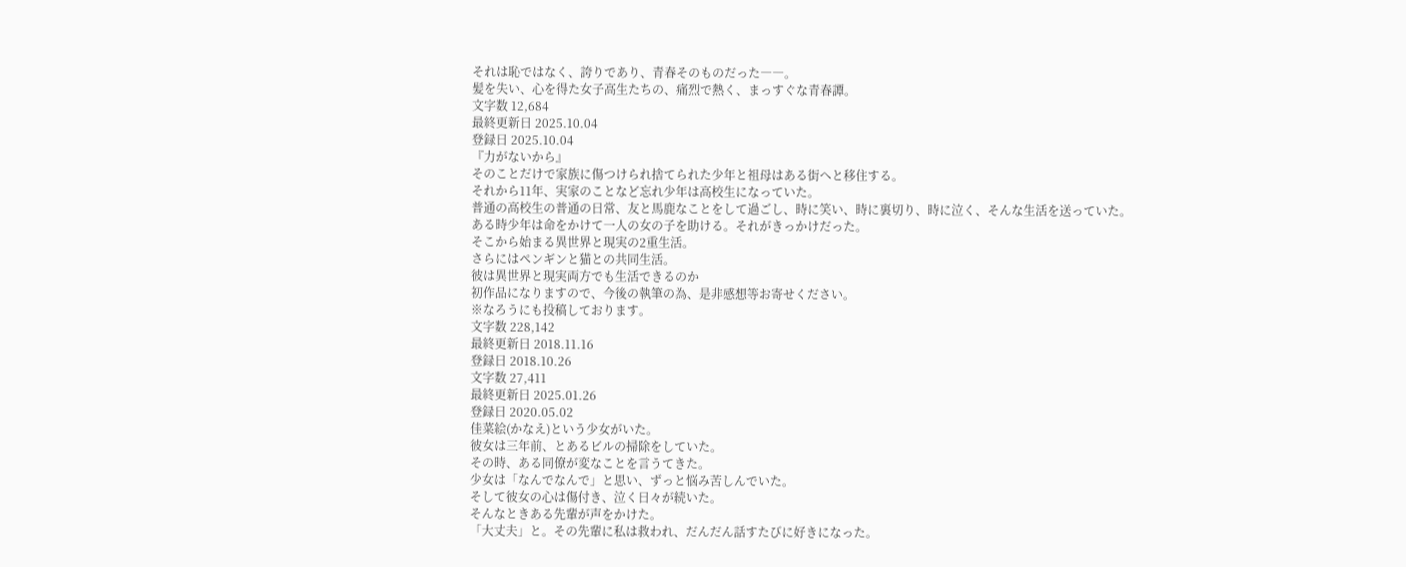それは恥ではなく、誇りであり、青春そのものだった――。
髪を失い、心を得た女子高生たちの、痛烈で熱く、まっすぐな青春譚。
文字数 12,684
最終更新日 2025.10.04
登録日 2025.10.04
『力がないから』
そのことだけで家族に傷つけられ捨てられた少年と祖母はある街へと移住する。
それから11年、実家のことなど忘れ少年は高校生になっていた。
普通の高校生の普通の日常、友と馬鹿なことをして過ごし、時に笑い、時に裏切り、時に泣く、そんな生活を送っていた。
ある時少年は命をかけて一人の女の子を助ける。それがきっかけだった。
そこから始まる異世界と現実の2重生活。
さらにはペンギンと猫との共同生活。
彼は異世界と現実両方でも生活できるのか
初作品になりますので、今後の執筆の為、是非感想等お寄せください。
※なろうにも投稿しております。
文字数 228,142
最終更新日 2018.11.16
登録日 2018.10.26
文字数 27,411
最終更新日 2025.01.26
登録日 2020.05.02
佳菜絵(かなえ)という少女がいた。
彼女は三年前、とあるビルの掃除をしていた。
その時、ある同僚が変なことを言うてきた。
少女は「なんでなんで」と思い、ずっと悩み苦しんでいた。
そして彼女の心は傷付き、泣く日々が続いた。
そんなときある先輩が声をかけた。
「大丈夫」と。その先輩に私は救われ、だんだん話すたびに好きになった。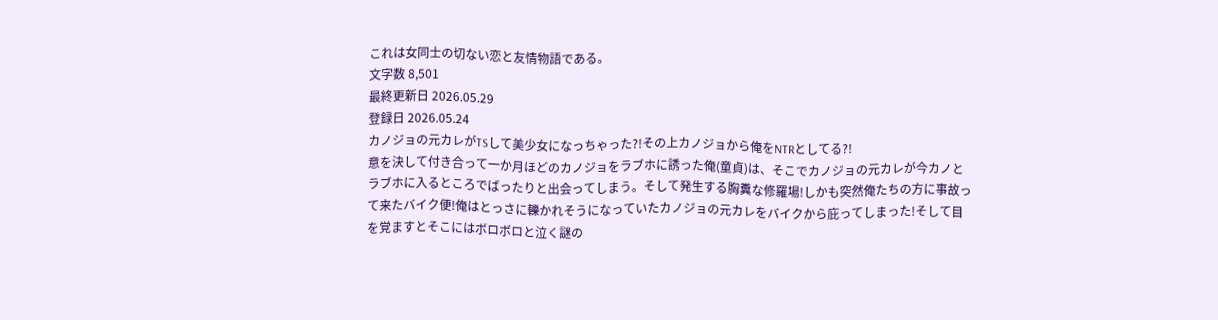これは女同士の切ない恋と友情物語である。
文字数 8,501
最終更新日 2026.05.29
登録日 2026.05.24
カノジョの元カレがTSして美少女になっちゃった?!その上カノジョから俺をNTRとしてる?!
意を決して付き合って一か月ほどのカノジョをラブホに誘った俺(童貞)は、そこでカノジョの元カレが今カノとラブホに入るところでばったりと出会ってしまう。そして発生する胸糞な修羅場!しかも突然俺たちの方に事故って来たバイク便!俺はとっさに轢かれそうになっていたカノジョの元カレをバイクから庇ってしまった!そして目を覚ますとそこにはボロボロと泣く謎の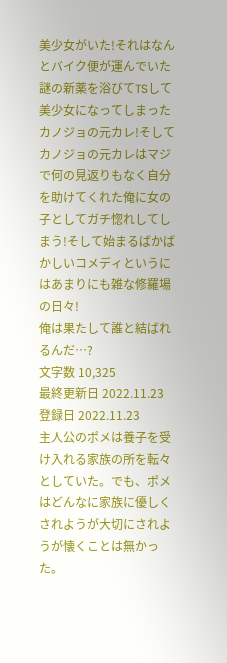美少女がいた!それはなんとバイク便が運んでいた謎の新薬を浴びてTSして美少女になってしまったカノジョの元カレ!そしてカノジョの元カレはマジで何の見返りもなく自分を助けてくれた俺に女の子としてガチ惚れしてしまう!そして始まるばかばかしいコメディというにはあまりにも雑な修羅場の日々!
俺は果たして誰と結ばれるんだ…?
文字数 10,325
最終更新日 2022.11.23
登録日 2022.11.23
主人公のポメは養子を受け入れる家族の所を転々としていた。でも、ポメはどんなに家族に優しくされようが大切にされようが懐くことは無かった。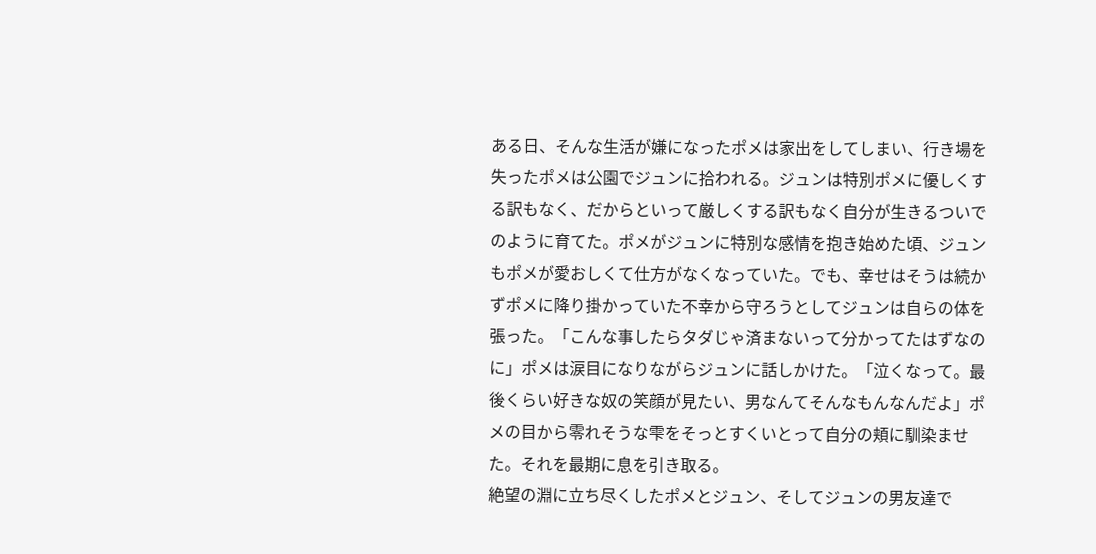ある日、そんな生活が嫌になったポメは家出をしてしまい、行き場を失ったポメは公園でジュンに拾われる。ジュンは特別ポメに優しくする訳もなく、だからといって厳しくする訳もなく自分が生きるついでのように育てた。ポメがジュンに特別な感情を抱き始めた頃、ジュンもポメが愛おしくて仕方がなくなっていた。でも、幸せはそうは続かずポメに降り掛かっていた不幸から守ろうとしてジュンは自らの体を張った。「こんな事したらタダじゃ済まないって分かってたはずなのに」ポメは涙目になりながらジュンに話しかけた。「泣くなって。最後くらい好きな奴の笑顔が見たい、男なんてそんなもんなんだよ」ポメの目から零れそうな雫をそっとすくいとって自分の頬に馴染ませた。それを最期に息を引き取る。
絶望の淵に立ち尽くしたポメとジュン、そしてジュンの男友達で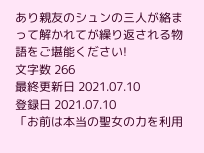あり親友のシュンの三人が絡まって解かれてが繰り返される物語をご堪能ください!
文字数 266
最終更新日 2021.07.10
登録日 2021.07.10
「お前は本当の聖女の力を利用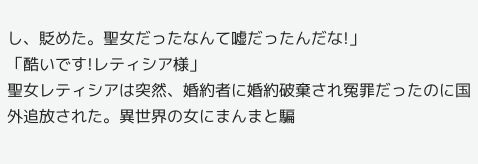し、貶めた。聖女だったなんて嘘だったんだな!」
「酷いです!レティシア様」
聖女レティシアは突然、婚約者に婚約破棄され冤罪だったのに国外追放された。異世界の女にまんまと騙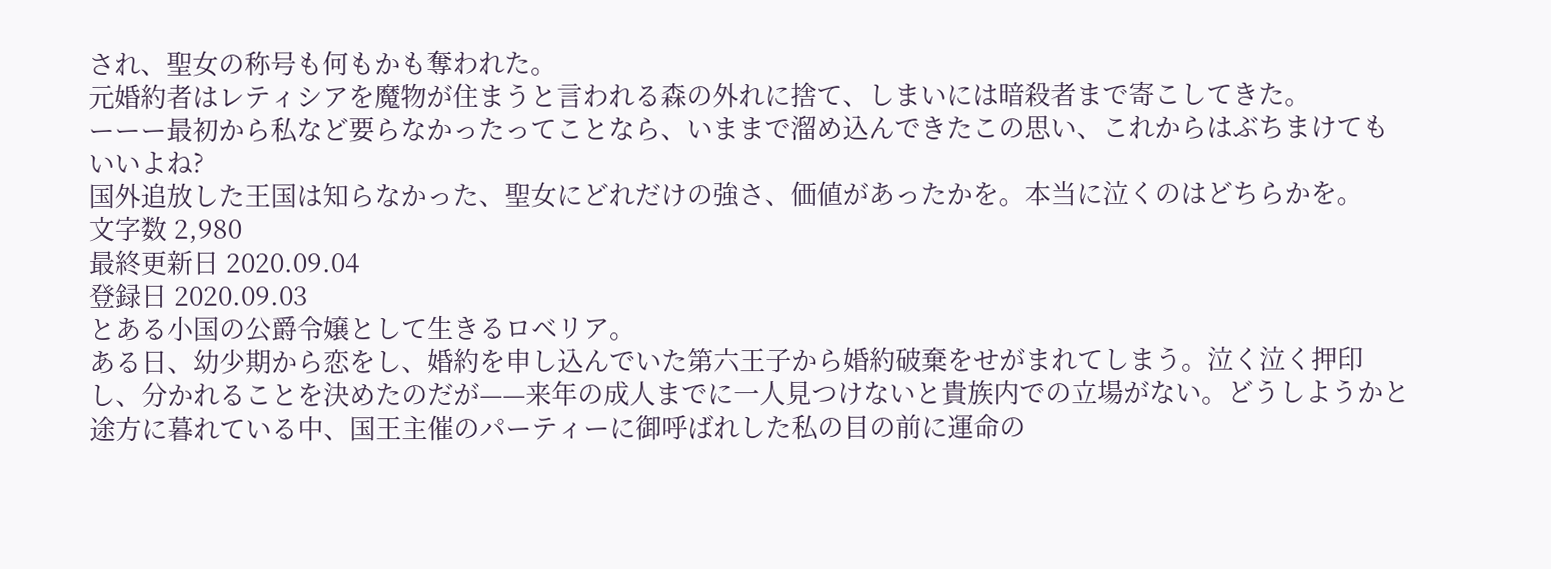され、聖女の称号も何もかも奪われた。
元婚約者はレティシアを魔物が住まうと言われる森の外れに捨て、しまいには暗殺者まで寄こしてきた。
ーーー最初から私など要らなかったってことなら、いままで溜め込んできたこの思い、これからはぶちまけてもいいよね?
国外追放した王国は知らなかった、聖女にどれだけの強さ、価値があったかを。本当に泣くのはどちらかを。
文字数 2,980
最終更新日 2020.09.04
登録日 2020.09.03
とある小国の公爵令嬢として生きるロベリア。
ある日、幼少期から恋をし、婚約を申し込んでいた第六王子から婚約破棄をせがまれてしまう。泣く泣く押印し、分かれることを決めたのだが——来年の成人までに一人見つけないと貴族内での立場がない。どうしようかと途方に暮れている中、国王主催のパーティーに御呼ばれした私の目の前に運命の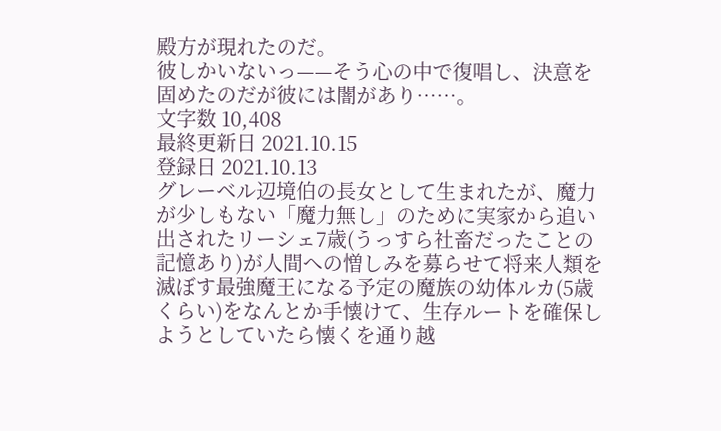殿方が現れたのだ。
彼しかいないっ——そう心の中で復唱し、決意を固めたのだが彼には闇があり……。
文字数 10,408
最終更新日 2021.10.15
登録日 2021.10.13
グレーベル辺境伯の長女として生まれたが、魔力が少しもない「魔力無し」のために実家から追い出されたリーシェ7歳(うっすら社畜だったことの記憶あり)が人間への憎しみを募らせて将来人類を滅ぼす最強魔王になる予定の魔族の幼体ルカ(5歳くらい)をなんとか手懐けて、生存ルートを確保しようとしていたら懐くを通り越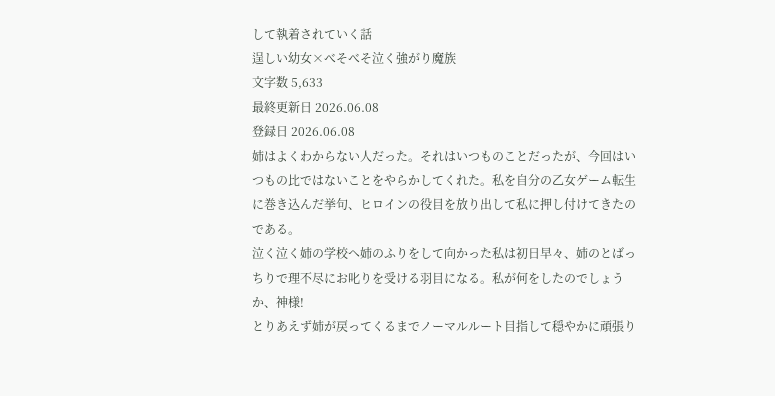して執着されていく話
逞しい幼女×べそべそ泣く強がり魔族
文字数 5,633
最終更新日 2026.06.08
登録日 2026.06.08
姉はよくわからない人だった。それはいつものことだったが、今回はいつもの比ではないことをやらかしてくれた。私を自分の乙女ゲーム転生に巻き込んだ挙句、ヒロインの役目を放り出して私に押し付けてきたのである。
泣く泣く姉の学校へ姉のふりをして向かった私は初日早々、姉のとばっちりで理不尽にお叱りを受ける羽目になる。私が何をしたのでしょうか、神様!
とりあえず姉が戻ってくるまでノーマルルート目指して穏やかに頑張り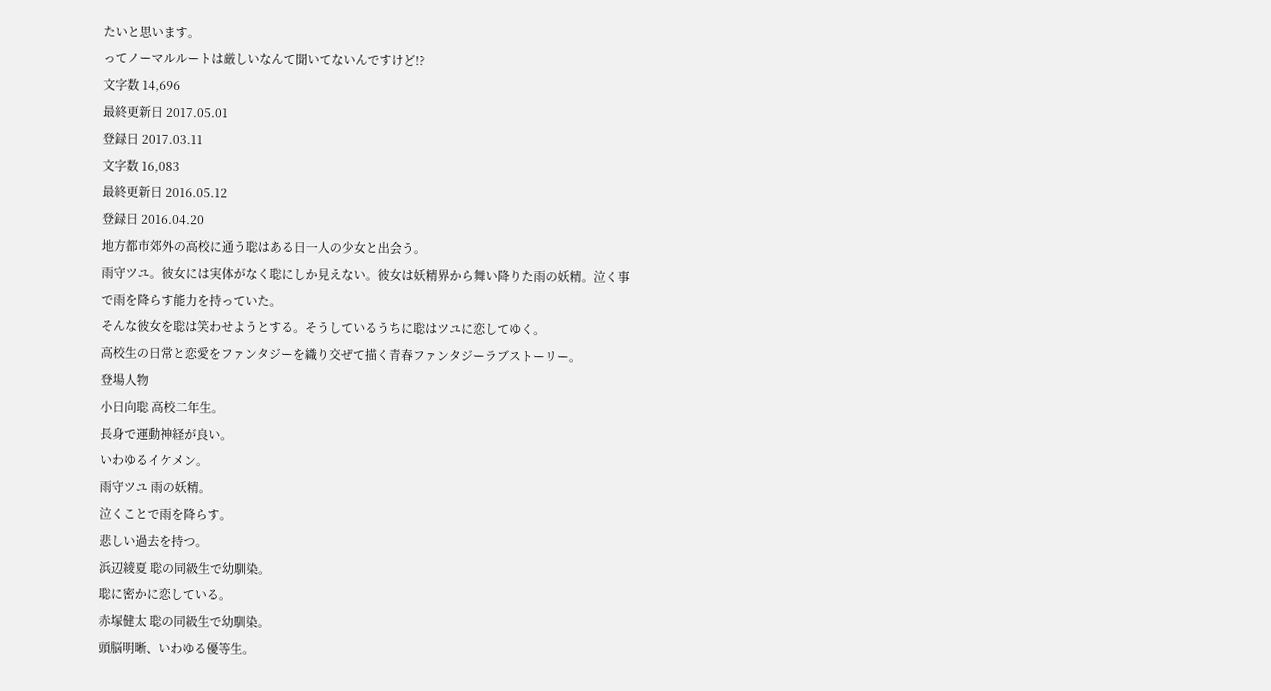たいと思います。
ってノーマルルートは厳しいなんて聞いてないんですけど!?
文字数 14,696
最終更新日 2017.05.01
登録日 2017.03.11
文字数 16,083
最終更新日 2016.05.12
登録日 2016.04.20
地方都市郊外の高校に通う聡はある日一人の少女と出会う。
雨守ツユ。彼女には実体がなく聡にしか見えない。彼女は妖精界から舞い降りた雨の妖精。泣く事で雨を降らす能力を持っていた。
そんな彼女を聡は笑わせようとする。そうしているうちに聡はツユに恋してゆく。
高校生の日常と恋愛をファンタジーを織り交ぜて描く青春ファンタジーラブストーリー。
登場人物
小日向聡 高校二年生。
長身で運動神経が良い。
いわゆるイケメン。
雨守ツユ 雨の妖精。
泣くことで雨を降らす。
悲しい過去を持つ。
浜辺綾夏 聡の同級生で幼馴染。
聡に密かに恋している。
赤塚健太 聡の同級生で幼馴染。
頭脳明晰、いわゆる優等生。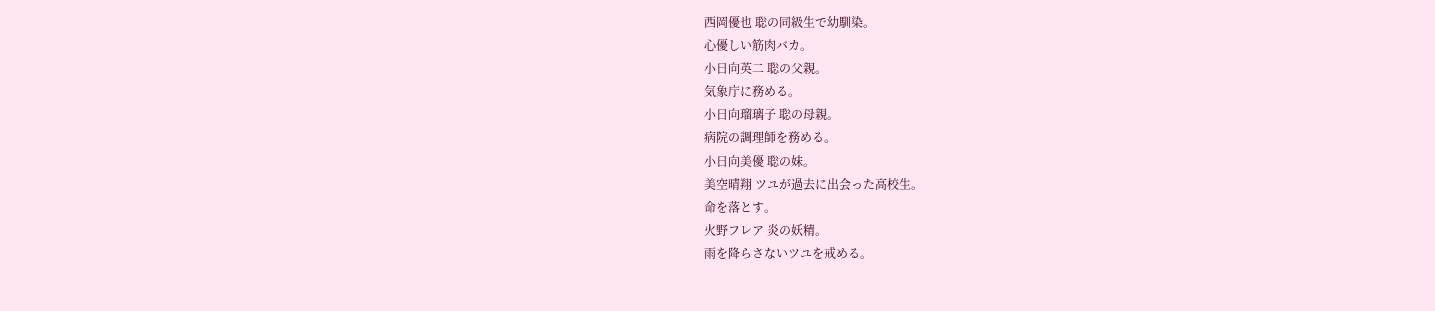西岡優也 聡の同級生で幼馴染。
心優しい筋肉バカ。
小日向英二 聡の父親。
気象庁に務める。
小日向瑠璃子 聡の母親。
病院の調理師を務める。
小日向美優 聡の妹。
美空晴翔 ツユが過去に出会った高校生。
命を落とす。
火野フレア 炎の妖精。
雨を降らさないツユを戒める。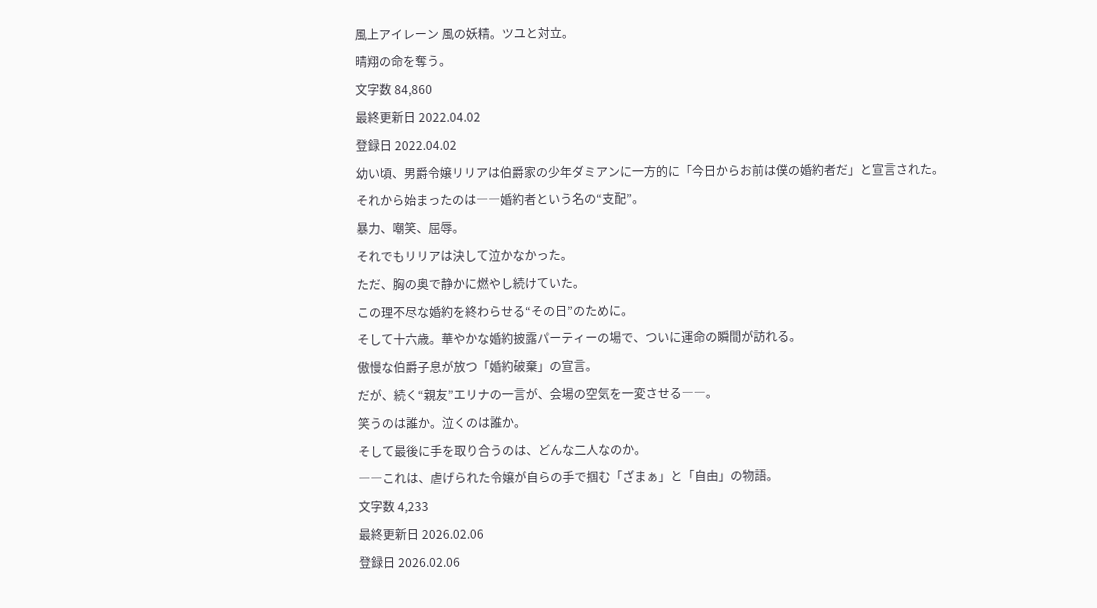風上アイレーン 風の妖精。ツユと対立。
晴翔の命を奪う。
文字数 84,860
最終更新日 2022.04.02
登録日 2022.04.02
幼い頃、男爵令嬢リリアは伯爵家の少年ダミアンに一方的に「今日からお前は僕の婚約者だ」と宣言された。
それから始まったのは――婚約者という名の“支配”。
暴力、嘲笑、屈辱。
それでもリリアは決して泣かなかった。
ただ、胸の奥で静かに燃やし続けていた。
この理不尽な婚約を終わらせる“その日”のために。
そして十六歳。華やかな婚約披露パーティーの場で、ついに運命の瞬間が訪れる。
傲慢な伯爵子息が放つ「婚約破棄」の宣言。
だが、続く“親友”エリナの一言が、会場の空気を一変させる――。
笑うのは誰か。泣くのは誰か。
そして最後に手を取り合うのは、どんな二人なのか。
――これは、虐げられた令嬢が自らの手で掴む「ざまぁ」と「自由」の物語。
文字数 4,233
最終更新日 2026.02.06
登録日 2026.02.06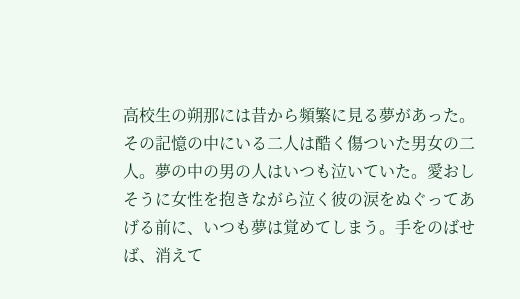高校生の朔那には昔から頻繁に見る夢があった。その記憶の中にいる二人は酷く傷ついた男女の二人。夢の中の男の人はいつも泣いていた。愛おしそうに女性を抱きながら泣く彼の涙をぬぐってあげる前に、いつも夢は覚めてしまう。手をのばせば、消えて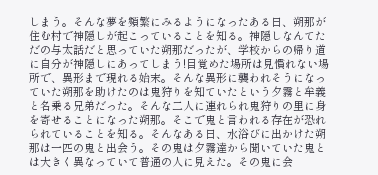しまう。そんな夢を頻繁にみるようになったある日、朔那が住む村で神隠しが起こっていることを知る。神隠しなんてただの与太話だと思っていた朔那だったが、学校からの帰り道に自分が神隠しにあってしまう!目覚めた場所は見慣れない場所で、異形まで現れる始末。そんな異形に襲われそうになっていた朔那を助けたのは鬼狩りを知ていたという夕霧と牟義と名乗る兄弟だった。そんな二人に連れられ鬼狩りの里に身を寄せることになった朔那。そこで鬼と言われる存在が恐れられていることを知る。そんなある日、水浴びに出かけた朔那は一匹の鬼と出会う。その鬼は夕霧達から聞いていた鬼とは大きく異なっていて普通の人に見えた。その鬼に会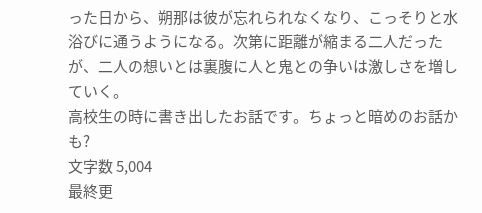った日から、朔那は彼が忘れられなくなり、こっそりと水浴びに通うようになる。次第に距離が縮まる二人だったが、二人の想いとは裏腹に人と鬼との争いは激しさを増していく。
高校生の時に書き出したお話です。ちょっと暗めのお話かも?
文字数 5,004
最終更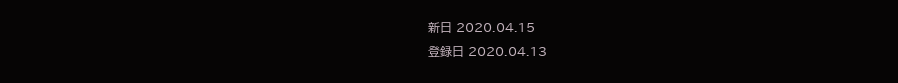新日 2020.04.15
登録日 2020.04.13